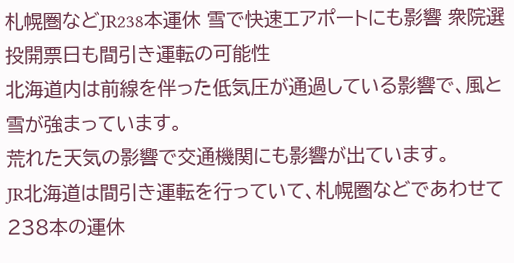札幌圏などJR238本運休 雪で快速エアポートにも影響 衆院選投開票日も間引き運転の可能性
北海道内は前線を伴った低気圧が通過している影響で、風と雪が強まっています。
荒れた天気の影響で交通機関にも影響が出ています。
JR北海道は間引き運転を行っていて、札幌圏などであわせて238本の運休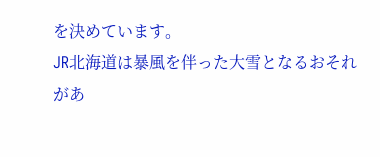を決めています。
JR北海道は暴風を伴った大雪となるおそれがあ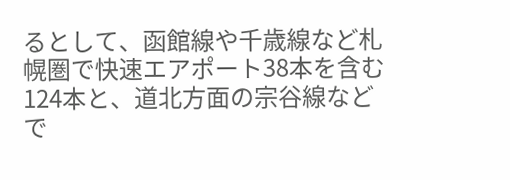るとして、函館線や千歳線など札幌圏で快速エアポート38本を含む124本と、道北方面の宗谷線などで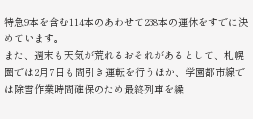特急9本を含む114本のあわせて238本の運休をすでに決めています。
また、週末も天気が荒れるおそれがあるとして、札幌圏では2月7日も間引き運転を行うほか、学園都市線では除雪作業時間確保のため最終列車を繰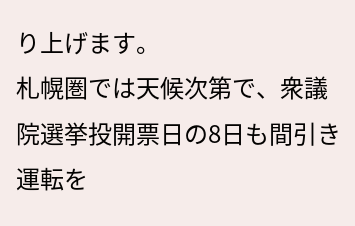り上げます。
札幌圏では天候次第で、衆議院選挙投開票日の8日も間引き運転を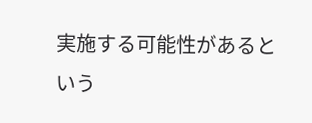実施する可能性があるという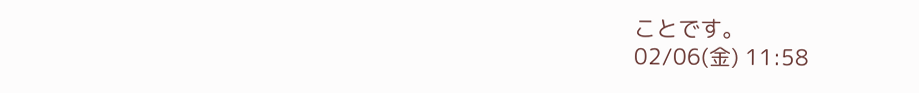ことです。
02/06(金) 11:58